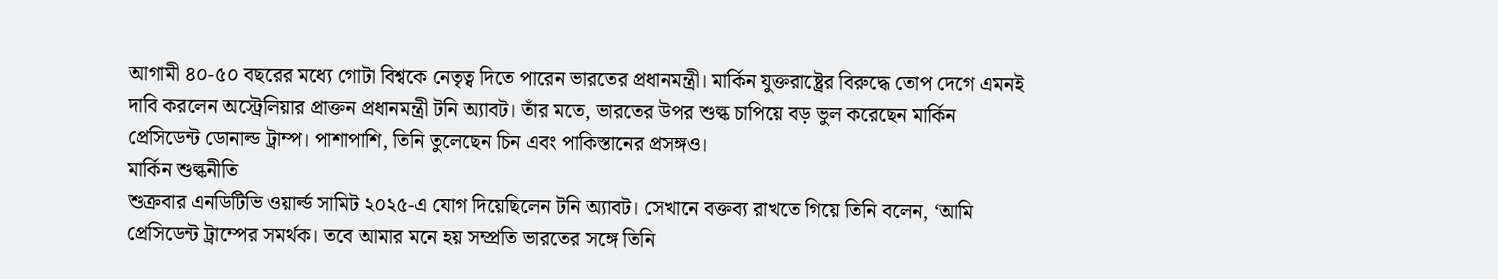আগামী ৪০-৫০ বছরের মধ্যে গোটা বিশ্বকে নেতৃত্ব দিতে পারেন ভারতের প্রধানমন্ত্রী। মার্কিন যুক্তরাষ্ট্রের বিরুদ্ধে তোপ দেগে এমনই দাবি করলেন অস্ট্রেলিয়ার প্রাক্তন প্রধানমন্ত্রী টনি অ্যাবট। তাঁর মতে, ভারতের উপর শুল্ক চাপিয়ে বড় ভুল করেছেন মার্কিন প্রেসিডেন্ট ডোনাল্ড ট্রাম্প। পাশাপাশি, তিনি তুলেছেন চিন এবং পাকিস্তানের প্রসঙ্গও।
মার্কিন শুল্কনীতি
শুক্রবার এনডিটিভি ওয়ার্ল্ড সামিট ২০২৫-এ যোগ দিয়েছিলেন টনি অ্যাবট। সেখানে বক্তব্য রাখতে গিয়ে তিনি বলেন, ‘আমি প্রেসিডেন্ট ট্রাম্পের সমর্থক। তবে আমার মনে হয় সম্প্রতি ভারতের সঙ্গে তিনি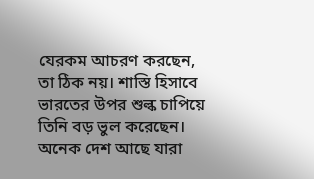যেরকম আচরণ করছেন, তা ঠিক নয়। শাস্তি হিসাবে ভারতের উপর শুল্ক চাপিয়ে তিনি বড় ভুল করেছেন। অনেক দেশ আছে যারা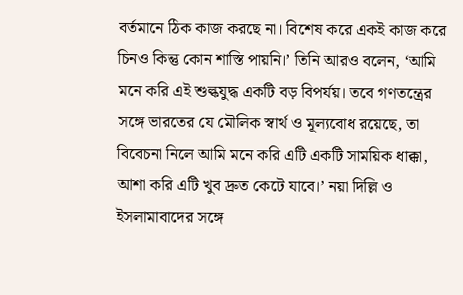বর্তমানে ঠিক কাজ করছে না। বিশেষ করে একই কাজ করে চিনও কিন্তু কোন শাস্তি পায়নি।’ তিনি আরও বলেন, ‘আমি মনে করি এই শুল্কযুদ্ধ একটি বড় বিপর্যয়। তবে গণতন্ত্রের সঙ্গে ভারতের যে মৌলিক স্বার্থ ও মূল্যবোধ রয়েছে, তা বিবেচনা নিলে আমি মনে করি এটি একটি সাময়িক ধাক্কা, আশা করি এটি খুব দ্রুত কেটে যাবে।’ নয়া দিল্লি ও ইসলামাবাদের সঙ্গে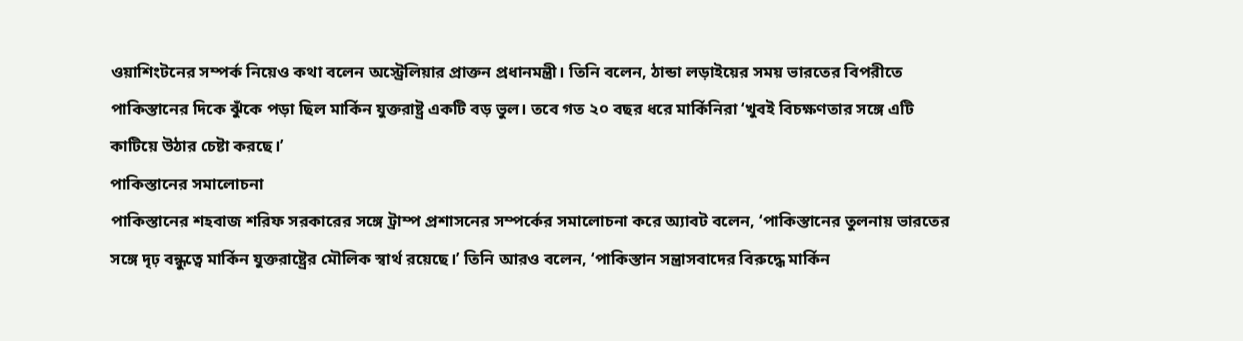ওয়াশিংটনের সম্পর্ক নিয়েও কথা বলেন অস্ট্রেলিয়ার প্রাক্তন প্রধানমন্ত্রী। তিনি বলেন, ঠান্ডা লড়াইয়ের সময় ভারতের বিপরীতে পাকিস্তানের দিকে ঝুঁকে পড়া ছিল মার্কিন যুক্তরাষ্ট্র একটি বড় ভুল। তবে গত ২০ বছর ধরে মার্কিনিরা ‘খুবই বিচক্ষণতার সঙ্গে এটি কাটিয়ে উঠার চেষ্টা করছে।’
পাকিস্তানের সমালোচনা
পাকিস্তানের শহবাজ শরিফ সরকারের সঙ্গে ট্রাম্প প্রশাসনের সম্পর্কের সমালোচনা করে অ্যাবট বলেন, ‘পাকিস্তানের তুলনায় ভারতের সঙ্গে দৃঢ় বন্ধুত্বে মার্কিন যুক্তরাষ্ট্রের মৌলিক স্বার্থ রয়েছে।’ তিনি আরও বলেন, ‘পাকিস্তান সন্ত্রাসবাদের বিরুদ্ধে মার্কিন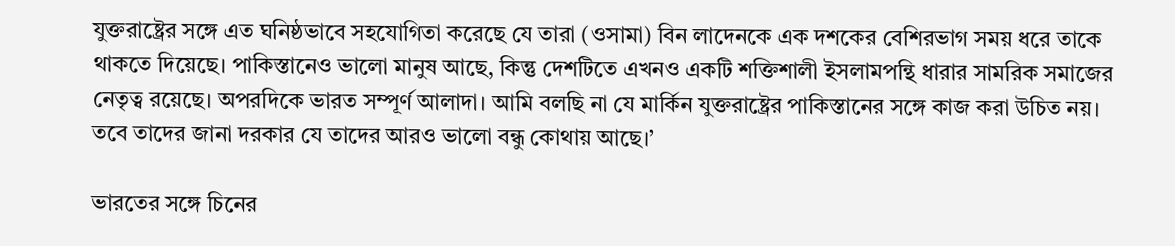যুক্তরাষ্ট্রের সঙ্গে এত ঘনিষ্ঠভাবে সহযোগিতা করেছে যে তারা (ওসামা) বিন লাদেনকে এক দশকের বেশিরভাগ সময় ধরে তাকে থাকতে দিয়েছে। পাকিস্তানেও ভালো মানুষ আছে, কিন্তু দেশটিতে এখনও একটি শক্তিশালী ইসলামপন্থি ধারার সামরিক সমাজের নেতৃত্ব রয়েছে। অপরদিকে ভারত সম্পূর্ণ আলাদা। আমি বলছি না যে মার্কিন যুক্তরাষ্ট্রের পাকিস্তানের সঙ্গে কাজ করা উচিত নয়। তবে তাদের জানা দরকার যে তাদের আরও ভালো বন্ধু কোথায় আছে।’

ভারতের সঙ্গে চিনের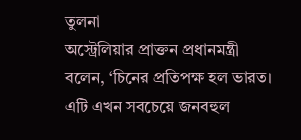তুলনা
অস্ট্রেলিয়ার প্রাক্তন প্রধানমন্ত্রী বলেন, ‘চিনের প্রতিপক্ষ হল ভারত। এটি এখন সবচেয়ে জনবহুল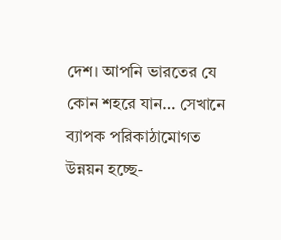দেশ। আপনি ভারতের যে কোন শহরে যান… সেখানে ব্যাপক পরিকাঠামোগত উন্নয়ন হচ্ছে-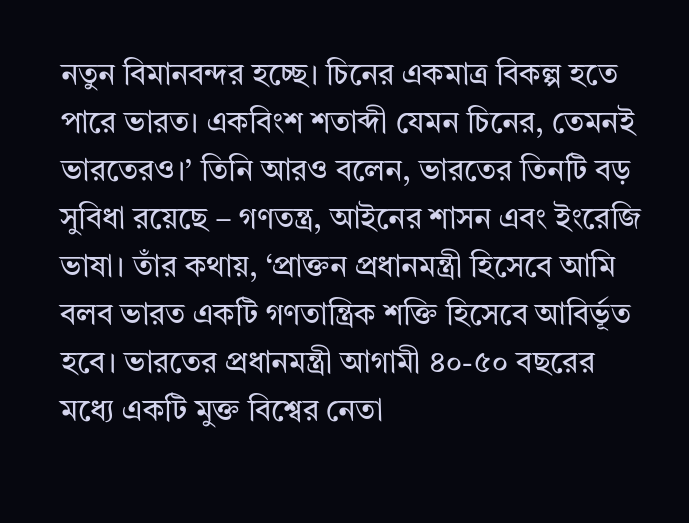নতুন বিমানবন্দর হচ্ছে। চিনের একমাত্র বিকল্প হতে পারে ভারত। একবিংশ শতাব্দী যেমন চিনের, তেমনই ভারতেরও।’ তিনি আরও বলেন, ভারতের তিনটি বড় সুবিধা রয়েছে – গণতন্ত্র, আইনের শাসন এবং ইংরেজি ভাষা। তাঁর কথায়, ‘প্রাক্তন প্রধানমন্ত্রী হিসেবে আমি বলব ভারত একটি গণতান্ত্রিক শক্তি হিসেবে আবির্ভূত হবে। ভারতের প্রধানমন্ত্রী আগামী ৪০-৫০ বছরের মধ্যে একটি মুক্ত বিশ্বের নেতা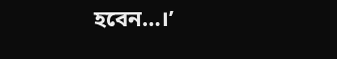হবেন…।’